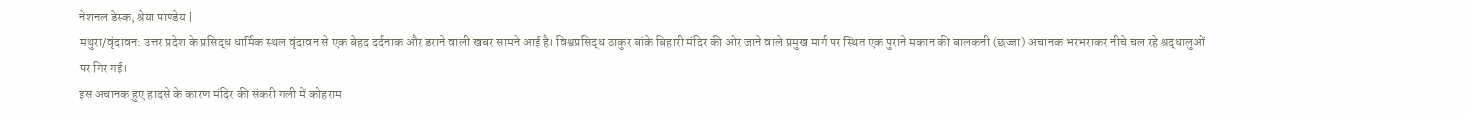नेशनल डेस्क, श्रेया पाण्डेय |
मथुरा/वृंदावन: उत्तर प्रदेश के प्रसिद्ध धार्मिक स्थल वृंदावन से एक बेहद दर्दनाक और डराने वाली खबर सामने आई है। विश्वप्रसिद्ध ठाकुर बांके बिहारी मंदिर की ओर जाने वाले प्रमुख मार्ग पर स्थित एक पुराने मकान की बालकनी (छज्जा) अचानक भरभराकर नीचे चल रहे श्रद्धालुओं पर गिर गई।
इस अचानक हुए हादसे के कारण मंदिर की संकरी गली में कोहराम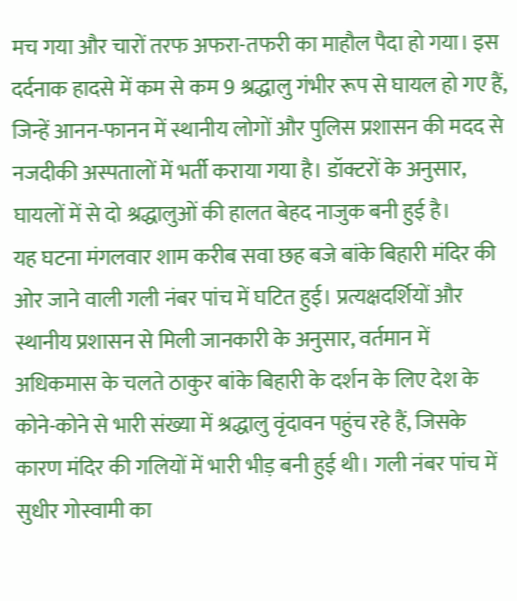मच गया और चारों तरफ अफरा-तफरी का माहौल पैदा हो गया। इस दर्दनाक हादसे में कम से कम 9 श्रद्धालु गंभीर रूप से घायल हो गए हैं, जिन्हें आनन-फानन में स्थानीय लोगों और पुलिस प्रशासन की मदद से नजदीकी अस्पतालों में भर्ती कराया गया है। डॉक्टरों के अनुसार, घायलों में से दो श्रद्धालुओं की हालत बेहद नाजुक बनी हुई है।
यह घटना मंगलवार शाम करीब सवा छह बजे बांके बिहारी मंदिर की ओर जाने वाली गली नंबर पांच में घटित हुई। प्रत्यक्षदर्शियों और स्थानीय प्रशासन से मिली जानकारी के अनुसार, वर्तमान में अधिकमास के चलते ठाकुर बांके बिहारी के दर्शन के लिए देश के कोने-कोने से भारी संख्या में श्रद्धालु वृंदावन पहुंच रहे हैं, जिसके कारण मंदिर की गलियों में भारी भीड़ बनी हुई थी। गली नंबर पांच में सुधीर गोस्वामी का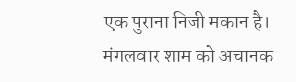एक पुराना निजी मकान है। मंगलवार शाम को अचानक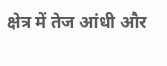क्षेत्र में तेज आंधी और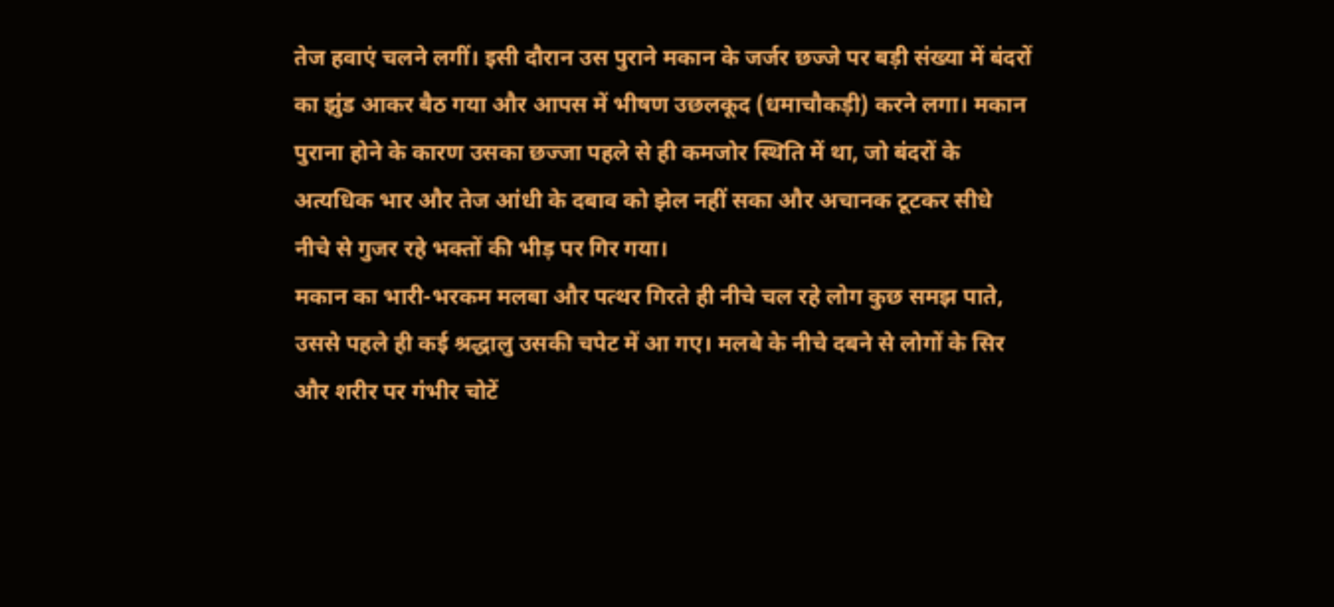तेज हवाएं चलने लगीं। इसी दौरान उस पुराने मकान के जर्जर छज्जे पर बड़ी संख्या में बंदरों का झुंड आकर बैठ गया और आपस में भीषण उछलकूद (धमाचौकड़ी) करने लगा। मकान पुराना होने के कारण उसका छज्जा पहले से ही कमजोर स्थिति में था, जो बंदरों के अत्यधिक भार और तेज आंधी के दबाव को झेल नहीं सका और अचानक टूटकर सीधे नीचे से गुजर रहे भक्तों की भीड़ पर गिर गया।
मकान का भारी-भरकम मलबा और पत्थर गिरते ही नीचे चल रहे लोग कुछ समझ पाते, उससे पहले ही कई श्रद्धालु उसकी चपेट में आ गए। मलबे के नीचे दबने से लोगों के सिर और शरीर पर गंभीर चोटें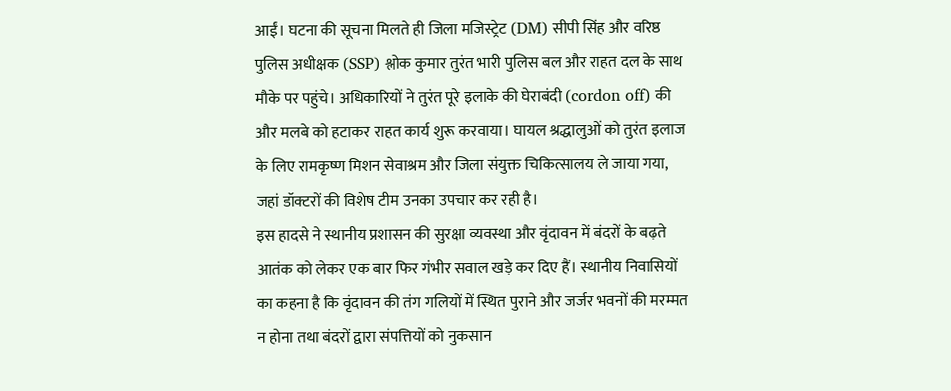आईं। घटना की सूचना मिलते ही जिला मजिस्ट्रेट (DM) सीपी सिंह और वरिष्ठ पुलिस अधीक्षक (SSP) श्लोक कुमार तुरंत भारी पुलिस बल और राहत दल के साथ मौके पर पहुंचे। अधिकारियों ने तुरंत पूरे इलाके की घेराबंदी (cordon off) की और मलबे को हटाकर राहत कार्य शुरू करवाया। घायल श्रद्धालुओं को तुरंत इलाज के लिए रामकृष्ण मिशन सेवाश्रम और जिला संयुक्त चिकित्सालय ले जाया गया, जहां डॉक्टरों की विशेष टीम उनका उपचार कर रही है।
इस हादसे ने स्थानीय प्रशासन की सुरक्षा व्यवस्था और वृंदावन में बंदरों के बढ़ते आतंक को लेकर एक बार फिर गंभीर सवाल खड़े कर दिए हैं। स्थानीय निवासियों का कहना है कि वृंदावन की तंग गलियों में स्थित पुराने और जर्जर भवनों की मरम्मत न होना तथा बंदरों द्वारा संपत्तियों को नुकसान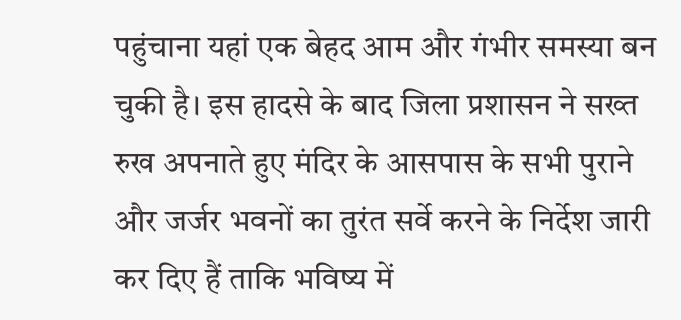पहुंचाना यहां एक बेहद आम और गंभीर समस्या बन चुकी है। इस हादसे के बाद जिला प्रशासन ने सख्त रुख अपनाते हुए मंदिर के आसपास के सभी पुराने और जर्जर भवनों का तुरंत सर्वे करने के निर्देश जारी कर दिए हैं ताकि भविष्य में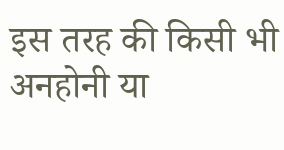इस तरह की किसी भी अनहोनी या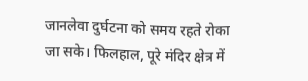जानलेवा दुर्घटना को समय रहते रोका जा सके। फिलहाल, पूरे मंदिर क्षेत्र में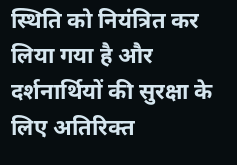स्थिति को नियंत्रित कर लिया गया है और दर्शनार्थियों की सुरक्षा के लिए अतिरिक्त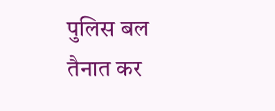पुलिस बल तैनात कर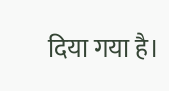दिया गया है।